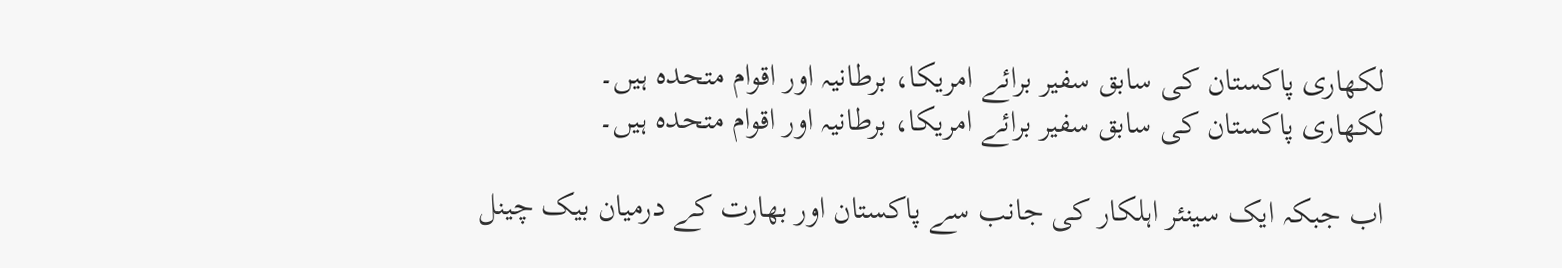لکھاری پاکستان کی سابق سفیر برائے امریکا، برطانیہ اور اقوام متحدہ ہیں۔
لکھاری پاکستان کی سابق سفیر برائے امریکا، برطانیہ اور اقوام متحدہ ہیں۔

اب جبکہ ایک سینئر اہلکار کی جانب سے پاکستان اور بھارت کے درمیان بیک چینل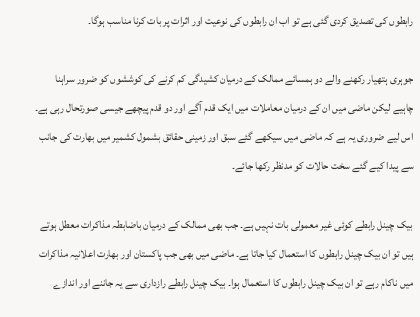رابطوں کی تصدیق کردی گئی ہے تو اب ان رابطوں کی نوعیت اور اثرات پر بات کرنا مناسب ہوگا۔

جوہری ہتھیار رکھنے والے دو ہمسائے ممالک کے درمیان کشیدگی کم کرنے کی کوششوں کو ضرور سراہنا چاہیے لیکن ماضی میں ان کے درمیان معاملات میں ایک قدم آگے اور دو قدم پیچھے جیسی صورتحال رہی ہے۔ اس لیے ضروری یہ ہے کہ ماضی میں سیکھے گئے سبق اور زمینی حقائق بشمول کشمیر میں بھارت کی جانب سے پیدا کیے گئے سخت حالات کو مدنظر رکھا جائے۔

بیک چینل رابطے کوئی غیر معمولی بات نہیں ہے۔ جب بھی ممالک کے درمیان باضابطہ مذاکرات معطل ہوتے ہیں تو ان بیک چینل رابطوں کا استعمال کیا جاتا ہے۔ ماضی میں بھی جب پاکستان اور بھارت اعلانیہ مذاکرات میں ناکام رہے تو ان بیک چینل رابطوں کا استعمال ہوا۔ بیک چینل رابطے رازداری سے یہ جاننے اور اندازے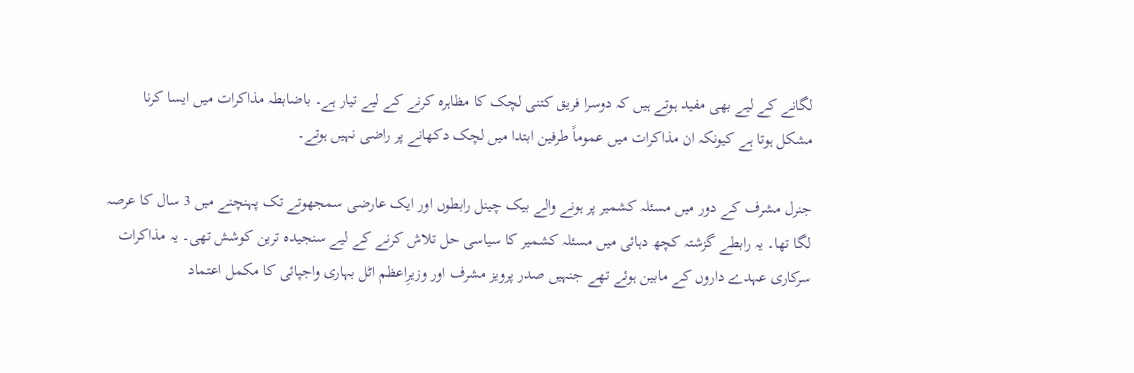لگانے کے لیے بھی مفید ہوتے ہیں کہ دوسرا فریق کتنی لچک کا مظاہرہ کرنے کے لیے تیار ہے۔ باضابطہ مذاکرات میں ایسا کرنا مشکل ہوتا ہے کیونکہ ان مذاکرات میں عموماً طرفین ابتدا میں لچک دکھانے پر راضی نہیں ہوتے۔

جنرل مشرف کے دور میں مسئلہ کشمیر پر ہونے والے بیک چینل رابطوں اور ایک عارضی سمجھوتے تک پہنچنے میں 3 سال کا عرصہ لگا تھا۔ یہ رابطے گزشتہ کچھ دہائی میں مسئلہ کشمیر کا سیاسی حل تلاش کرنے کے لیے سنجیدہ ترین کوشش تھی۔ یہ مذاکرات سرکاری عہدے داروں کے مابین ہوئے تھے جنہیں صدر پرویز مشرف اور وزیرِاعظم اٹل بہاری واجپائی کا مکمل اعتماد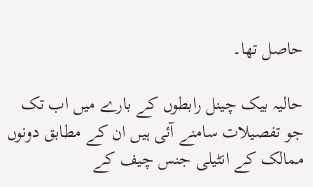حاصل تھا۔

حالیہ بیک چینل رابطوں کے بارے میں اب تک جو تفصیلات سامنے آئی ہیں ان کے مطابق دونوں ممالک کے انٹیلی جنس چیف کے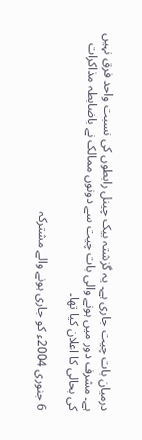درمیان بات چیت جاری ہے۔ یہ گزشتہ بیک چینل رابطوں کی نسبت واحد فرق نہیں ہے۔ مشرف دور میں ہونے والی بات چیت سے دونوں ممالک نے باضابطہ مذاکرات کی بحالی کا اعلان کیا تھا۔

6 جنوری 2004ء کو جاری ہونے والے مشترکہ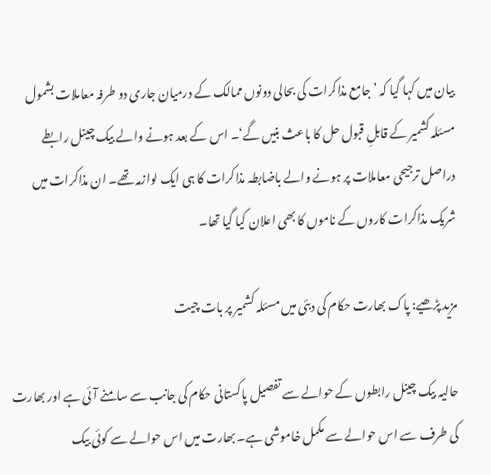بیان میں کہا گیا کہ ’جامع مذاکرات کی بحالی دونوں ممالک کے درمیان جاری دو طرفہ معاملات بشمول مسئلہ کشمیر کے قابلِ قبول حل کا باعث بنیں گے‘۔ اس کے بعد ہونے والے بیک چینل رابطے دراصل ترجیحی معاملات پر ہونے والے باضابطہ مذاکرات کا ہی ایک لوازمہ تھے۔ ان مذاکرات میں شریک مذاکرات کاروں کے ناموں کا بھی اعلان کیا گیا تھا۔

مزید پڑھیے: پاک بھارت حکام کی دبئی میں مسئلہ کشمیر پر بات چیت

حالیہ بیک چینل رابطوں کے حوالے سے تفصیل پاکستانی حکام کی جانب سے سامنے آئی ہے اور بھارت کی طرف سے اس حوالے سے مکمل خاموشی ہے۔ بھارت میں اس حوالے سے کوئی بیک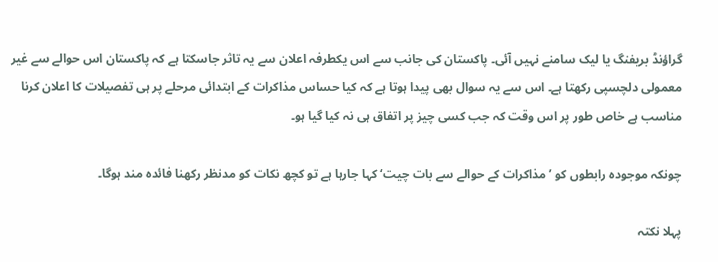گراؤنڈ بریفنگ یا لیک سامنے نہیں آئی۔ پاکستان کی جانب سے اس یکطرفہ اعلان سے یہ تاثر جاسکتا ہے کہ پاکستان اس حوالے سے غیر معمولی دلچسپی رکھتا ہے۔ اس سے یہ سوال بھی پیدا ہوتا ہے کہ کیا حساس مذاکرات کے ابتدائی مرحلے پر ہی تفصیلات کا اعلان کرنا مناسب ہے خاص طور پر اس وقت کہ جب کسی چیز پر اتفاق ہی نہ کیا گیا ہو۔

چونکہ موجودہ رابطوں کو ’مذاکرات کے حوالے سے بات چیت‘ کہا جارہا ہے تو کچھ نکات کو مدنظر رکھنا فائدہ مند ہوگا۔

پہلا نکتہ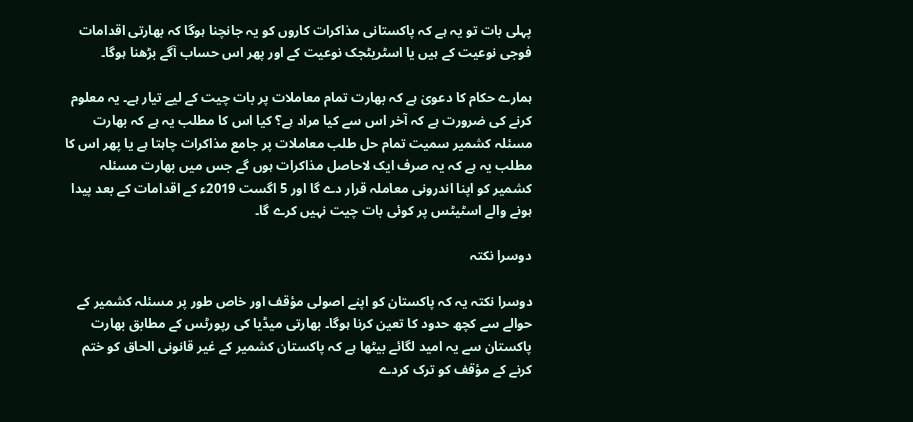پہلی بات تو یہ ہے کہ پاکستانی مذاکرات کاروں کو یہ جانچنا ہوگا کہ بھارتی اقدامات فوجی نوعیت کے ہیں یا اسٹریٹجک نوعیت کے اور پھر اس حساب آگے بڑھنا ہوگا۔

ہمارے حکام کا دعویٰ ہے کہ بھارت تمام معاملات پر بات چیت کے لیے تیار ہے۔ یہ معلوم کرنے کی ضرورت ہے کہ آخر اس سے کیا مراد ہے؟ کیا اس کا مطلب یہ ہے کہ بھارت مسئلہ کشمیر سمیت تمام حل طلب معاملات پر جامع مذاکرات چاہتا ہے یا پھر اس کا مطلب یہ ہے کہ یہ صرف ایک لاحاصل مذاکرات ہوں گے جس میں بھارت مسئلہ کشمیر کو اپنا اندرونی معاملہ قرار دے گا اور 5 اگست 2019ء کے اقدامات کے بعد پیدا ہونے والے اسٹیٹس پر کوئی بات چیت نہیں کرے گا۔

دوسرا نکتہ

دوسرا نکتہ یہ کہ پاکستان کو اپنے اصولی مؤقف اور خاص طور پر مسئلہ کشمیر کے حوالے سے کچھ حدود کا تعین کرنا ہوگا۔ بھارتی میڈیا کی رپورٹس کے مطابق بھارت پاکستان سے یہ امید لگائے بیٹھا ہے کہ پاکستان کشمیر کے غیر قانونی الحاق کو ختم کرنے کے مؤقف کو ترک کردے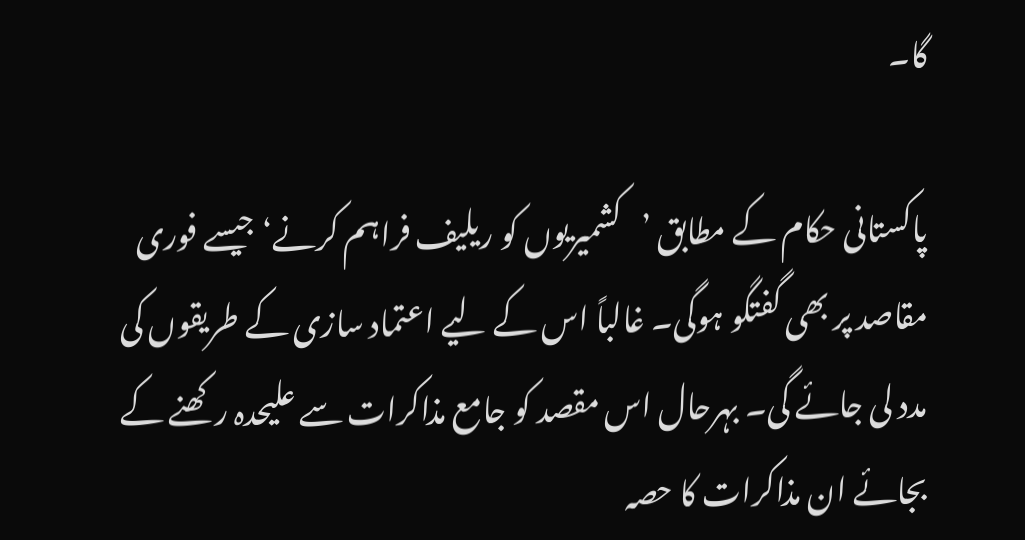گا۔

پاکستانی حکام کے مطابق ’کشمیریوں کو ریلیف فراہم کرنے‘ جیسے فوری مقاصد پر بھی گفتگو ہوگی۔ غالباً اس کے لیے اعتماد سازی کے طریقوں کی مدد لی جائے گی۔ بہرحال اس مقصد کو جامع مذاکرات سے علیحدہ رکھنے کے بجائے ان مذاکرات کا حصہ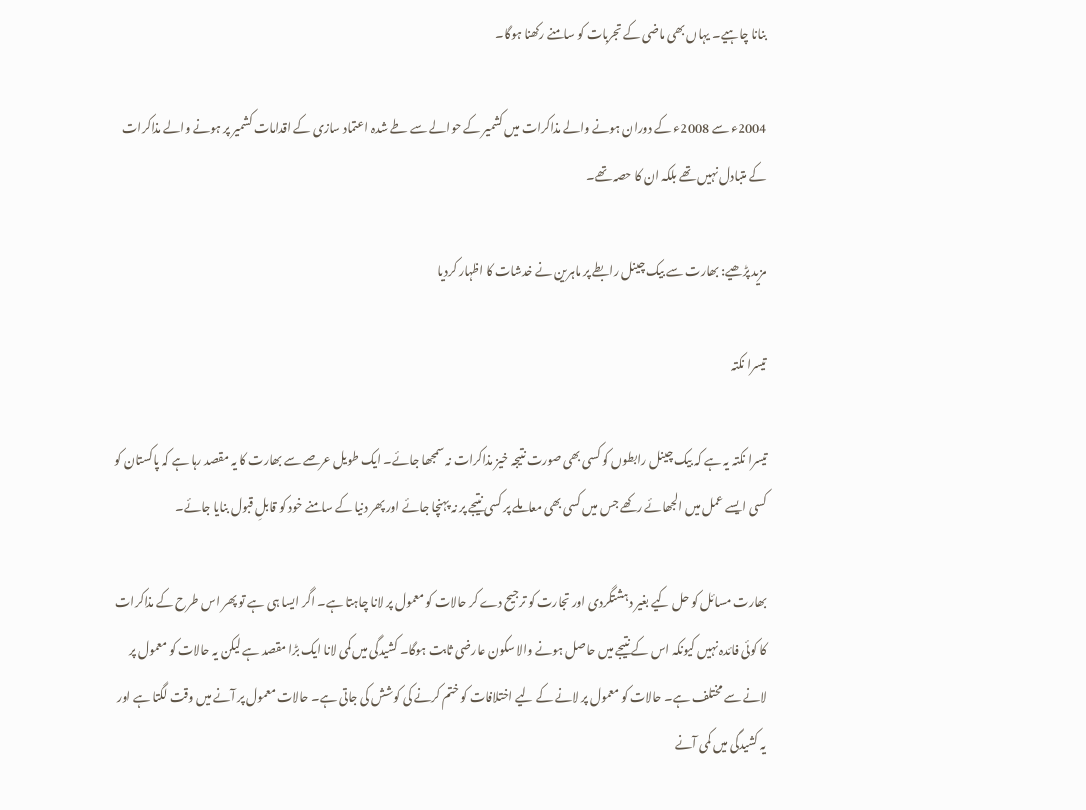بنانا چاہیے۔ یہاں بھی ماضی کے تجربات کو سامنے رکھنا ہوگا۔

2004ء سے 2008ء کے دوران ہونے والے مذاکرات میں کشمیر کے حوالے سے طے شدہ اعتماد سازی کے اقدامات کشمیر پر ہونے والے مذاکرات کے متبادل نہیں تھے بلکہ ان کا حصہ تھے۔

مزید پڑھیے: بھارت سے بیک چینل رابطے پر ماہرین نے خدشات کا اظہار کردیا

تیسرا نکتہ

تیسرا نکتہ یہ ہے کہ بیک چینل رابطوں کو کسی بھی صورت نتیجہ خیز مذاکرات نہ سمجھا جائے۔ ایک طویل عرصے سے بھارت کا یہ مقصد رہا ہے کہ پاکستان کو کسی ایسے عمل میں الجھائے رکھے جس میں کسی بھی معاملے پر کسی نتیجے پر نہ پہنچا جائے اور پھر دنیا کے سامنے خود کو قابلِ قبول بنایا جائے۔

بھارت مسائل کو حل کیے بغیر دہشتگردی اور تجارت کو ترجیح دے کر حالات کو معمول پر لانا چاہتا ہے۔ اگر ایسا ہی ہے تو پھر اس طرح کے مذاکرات کا کوئی فائدہ نہیں کیونکہ اس کے نتیجے میں حاصل ہونے والا سکون عارضی ثابت ہوگا۔ کشیدگی میں کمی لانا ایک بڑا مقصد ہے لیکن یہ حالات کو معمول پر لانے سے مختلف ہے۔ حالات کو معمول پر لانے کے لیے اختلافات کو ختم کرنے کی کوشش کی جاتی ہے۔ حالات معمول پر آنے میں وقت لگتا ہے اور یہ کشیدگی میں کمی آنے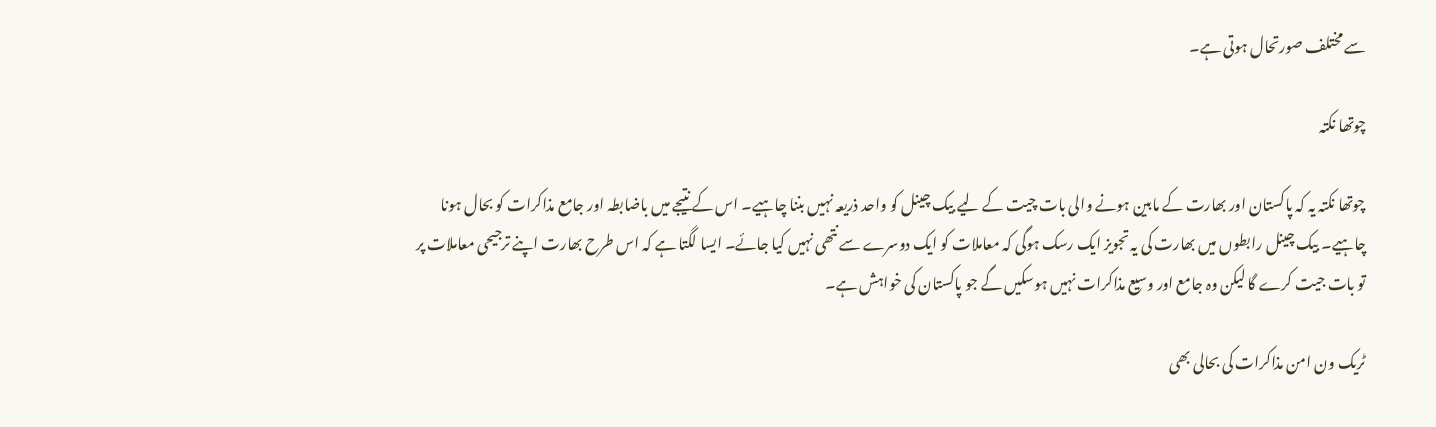سے مختلف صورتحال ہوتی ہے۔

چوتھا نکتہ

چوتھا نکتہ یہ کہ پاکستان اور بھارت کے مابین ہونے والی بات چیت کے لیے بیک چینل کو واحد ذریعہ نہیں بننا چاہیے۔ اس کے نتیجے میں باضابطہ اور جامع مذاکرات کو بحال ہونا چاہیے۔ بیک چینل رابطوں میں بھارت کی یہ تجویز ایک رسک ہوگی کہ معاملات کو ایک دوسرے سے نتھی نہیں کیا جائے۔ ایسا لگتا ہے کہ اس طرح بھارت اپنے ترجیحی معاملات پر تو بات جیت کرے گا لیکن وہ جامع اور وسیع مذاکرات نہیں ہوسکیں گے جو پاکستان کی خواہش ہے۔

ٹریک ون امن مذاکرات کی بحالی بھی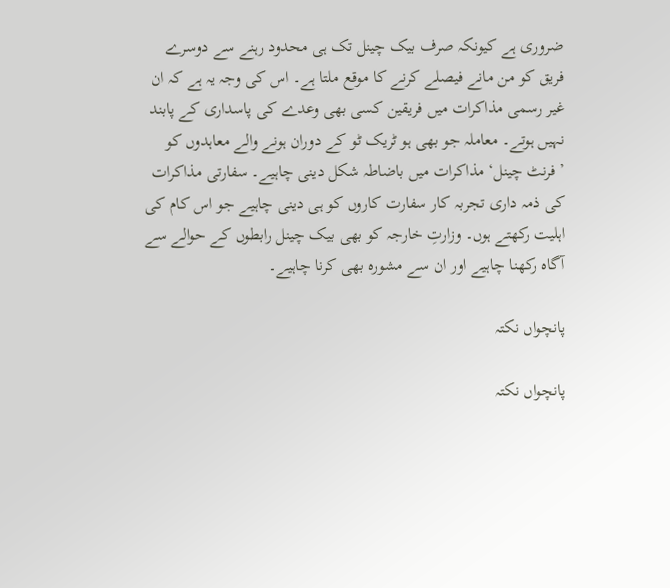ضروری ہے کیونکہ صرف بیک چینل تک ہی محدود رہنے سے دوسرے فریق کو من مانے فیصلے کرنے کا موقع ملتا ہے۔ اس کی وجہ یہ ہے کہ ان غیر رسمی مذاکرات میں فریقین کسی بھی وعدے کی پاسداری کے پابند نہیں ہوتے۔ معاملہ جو بھی ہو ٹریک ٹو کے دوران ہونے والے معاہدوں کو ’فرنٹ چینل‘ مذاکرات میں باضاطہ شکل دینی چاہیے۔ سفارتی مذاکرات کی ذمہ داری تجربہ کار سفارت کاروں کو ہی دینی چاہیے جو اس کام کی اہلیت رکھتے ہوں۔ وزارتِ خارجہ کو بھی بیک چینل رابطوں کے حوالے سے آگاہ رکھنا چاہیے اور ان سے مشورہ بھی کرنا چاہیے۔

پانچواں نکتہ

پانچواں نکتہ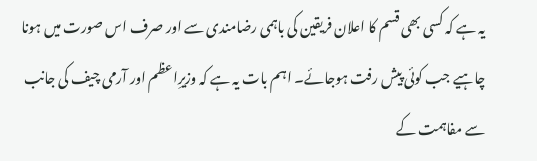یہ ہے کہ کسی بھی قسم کا اعلان فریقین کی باہمی رضامندی سے اور صرف اس صورت میں ہونا چاہیے جب کوئی پیش رفت ہوجائے۔ اہم بات یہ ہے کہ وزیرِاعظم اور آرمی چیف کی جانب سے مفاہمت کے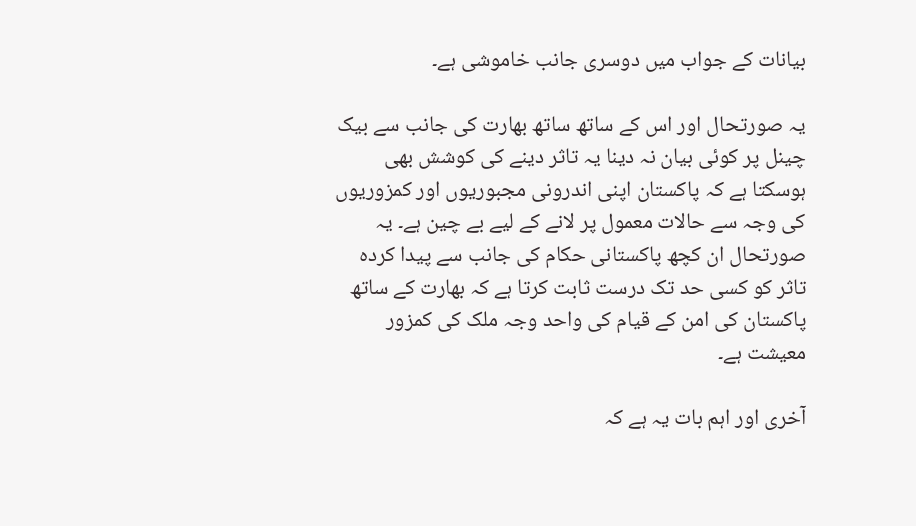بیانات کے جواب میں دوسری جانب خاموشی ہے۔

یہ صورتحال اور اس کے ساتھ ساتھ بھارت کی جانب سے بیک چینل پر کوئی بیان نہ دینا یہ تاثر دینے کی کوشش بھی ہوسکتا ہے کہ پاکستان اپنی اندرونی مجبوریوں اور کمزوریوں کی وجہ سے حالات معمول پر لانے کے لیے بے چین ہے۔ یہ صورتحال ان کچھ پاکستانی حکام کی جانب سے پیدا کردہ تاثر کو کسی حد تک درست ثابت کرتا ہے کہ بھارت کے ساتھ پاکستان کی امن کے قیام کی واحد وجہ ملک کی کمزور معیشت ہے۔

آخری اور اہم بات یہ ہے کہ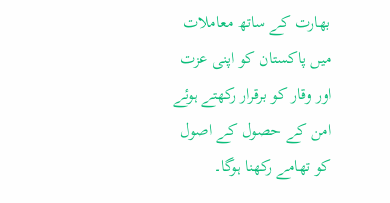بھارت کے ساتھ معاملات میں پاکستان کو اپنی عزت اور وقار کو برقرار رکھتے ہوئے امن کے حصول کے اصول کو تھامے رکھنا ہوگا۔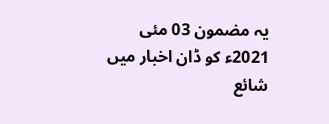یہ مضمون 03 مئی 2021ء کو ڈان اخبار میں شائع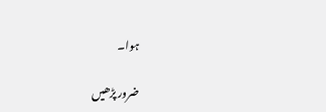ہوا۔

ضرور پڑھیں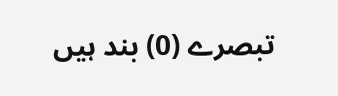تبصرے (0) بند ہیں